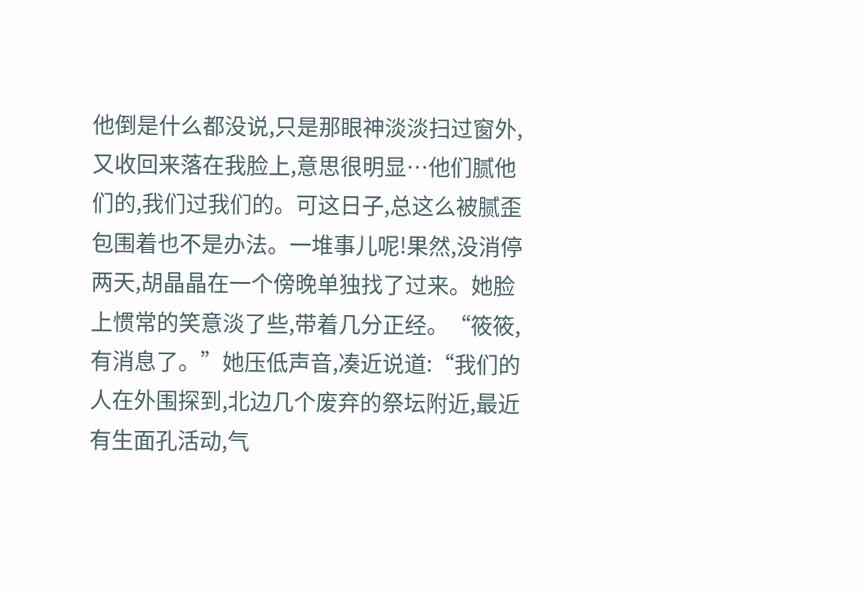他倒是什么都没说,只是那眼神淡淡扫过窗外,又收回来落在我脸上,意思很明显…他们腻他们的,我们过我们的。可这日子,总这么被腻歪包围着也不是办法。一堆事儿呢!果然,没消停两天,胡晶晶在一个傍晚单独找了过来。她脸上惯常的笑意淡了些,带着几分正经。“筱筱,有消息了。”她压低声音,凑近说道:“我们的人在外围探到,北边几个废弃的祭坛附近,最近有生面孔活动,气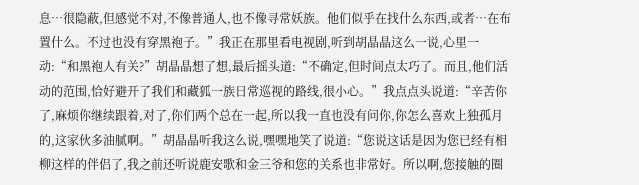息…很隐蔽,但感觉不对,不像普通人,也不像寻常妖族。他们似乎在找什么东西,或者…在布置什么。不过也没有穿黑袍子。”我正在那里看电视剧,听到胡晶晶这么一说,心里一动:“和黑袍人有关?”胡晶晶想了想,最后摇头道:“不确定,但时间点太巧了。而且,他们活动的范围,恰好避开了我们和藏狐一族日常巡视的路线,很小心。”我点点头说道:“辛苦你了,麻烦你继续跟着,对了,你们两个总在一起,所以我一直也没有问你,你怎么喜欢上独孤月的,这家伙多油腻啊。”胡晶晶听我这么说,嘿嘿地笑了说道:“您说这话是因为您已经有相柳这样的伴侣了,我之前还听说鹿安歌和金三爷和您的关系也非常好。所以啊,您接触的圈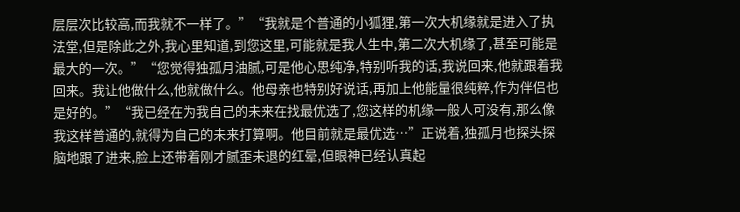层层次比较高,而我就不一样了。”“我就是个普通的小狐狸,第一次大机缘就是进入了执法堂,但是除此之外,我心里知道,到您这里,可能就是我人生中,第二次大机缘了,甚至可能是最大的一次。”“您觉得独孤月油腻,可是他心思纯净,特别听我的话,我说回来,他就跟着我回来。我让他做什么,他就做什么。他母亲也特别好说话,再加上他能量很纯粹,作为伴侣也是好的。”“我已经在为我自己的未来在找最优选了,您这样的机缘一般人可没有,那么像我这样普通的,就得为自己的未来打算啊。他目前就是最优选…”正说着,独孤月也探头探脑地跟了进来,脸上还带着刚才腻歪未退的红晕,但眼神已经认真起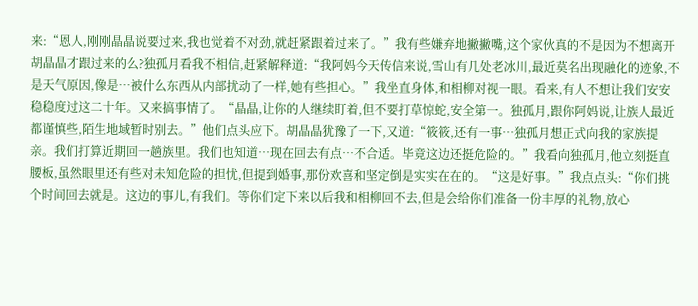来:“恩人,刚刚晶晶说要过来,我也觉着不对劲,就赶紧跟着过来了。”我有些嫌弃地撇撇嘴,这个家伙真的不是因为不想离开胡晶晶才跟过来的么?独孤月看我不相信,赶紧解释道:“我阿妈今天传信来说,雪山有几处老冰川,最近莫名出现融化的迹象,不是天气原因,像是…被什么东西从内部扰动了一样,她有些担心。”我坐直身体,和相柳对视一眼。看来,有人不想让我们安安稳稳度过这二十年。又来搞事情了。“晶晶,让你的人继续盯着,但不要打草惊蛇,安全第一。独孤月,跟你阿妈说,让族人最近都谨慎些,陌生地域暂时别去。”他们点头应下。胡晶晶犹豫了一下,又道:“筱筱,还有一事…独孤月想正式向我的家族提亲。我们打算近期回一趟族里。我们也知道…现在回去有点…不合适。毕竟这边还挺危险的。”我看向独孤月,他立刻挺直腰板,虽然眼里还有些对未知危险的担忧,但提到婚事,那份欢喜和坚定倒是实实在在的。“这是好事。”我点点头:“你们挑个时间回去就是。这边的事儿,有我们。等你们定下来以后我和相柳回不去,但是会给你们准备一份丰厚的礼物,放心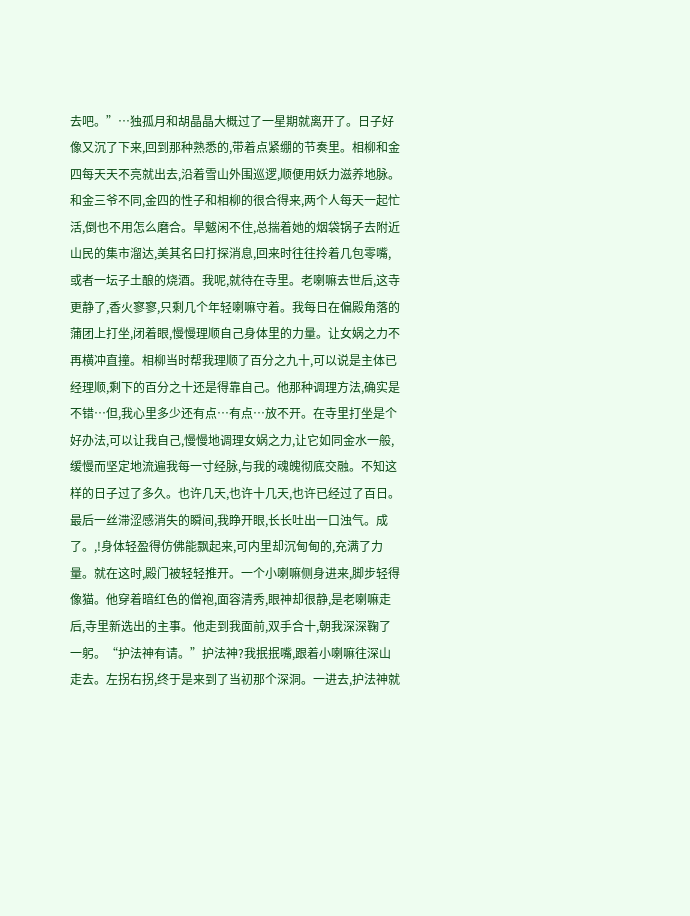去吧。”…独孤月和胡晶晶大概过了一星期就离开了。日子好像又沉了下来,回到那种熟悉的,带着点紧绷的节奏里。相柳和金四每天天不亮就出去,沿着雪山外围巡逻,顺便用妖力滋养地脉。和金三爷不同,金四的性子和相柳的很合得来,两个人每天一起忙活,倒也不用怎么磨合。旱魃闲不住,总揣着她的烟袋锅子去附近山民的集市溜达,美其名曰打探消息,回来时往往拎着几包零嘴,或者一坛子土酿的烧酒。我呢,就待在寺里。老喇嘛去世后,这寺更静了,香火寥寥,只剩几个年轻喇嘛守着。我每日在偏殿角落的蒲团上打坐,闭着眼,慢慢理顺自己身体里的力量。让女娲之力不再横冲直撞。相柳当时帮我理顺了百分之九十,可以说是主体已经理顺,剩下的百分之十还是得靠自己。他那种调理方法,确实是不错…但,我心里多少还有点…有点…放不开。在寺里打坐是个好办法,可以让我自己,慢慢地调理女娲之力,让它如同金水一般,缓慢而坚定地流遍我每一寸经脉,与我的魂魄彻底交融。不知这样的日子过了多久。也许几天,也许十几天,也许已经过了百日。最后一丝滞涩感消失的瞬间,我睁开眼,长长吐出一口浊气。成了。,!身体轻盈得仿佛能飘起来,可内里却沉甸甸的,充满了力量。就在这时,殿门被轻轻推开。一个小喇嘛侧身进来,脚步轻得像猫。他穿着暗红色的僧袍,面容清秀,眼神却很静,是老喇嘛走后,寺里新选出的主事。他走到我面前,双手合十,朝我深深鞠了一躬。“护法神有请。”护法神?我抿抿嘴,跟着小喇嘛往深山走去。左拐右拐,终于是来到了当初那个深洞。一进去,护法神就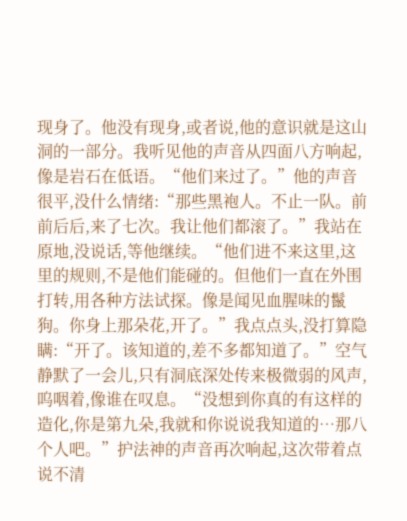现身了。他没有现身,或者说,他的意识就是这山洞的一部分。我听见他的声音从四面八方响起,像是岩石在低语。“他们来过了。”他的声音很平,没什么情绪:“那些黑袍人。不止一队。前前后后,来了七次。我让他们都滚了。”我站在原地,没说话,等他继续。“他们进不来这里,这里的规则,不是他们能碰的。但他们一直在外围打转,用各种方法试探。像是闻见血腥味的鬣狗。你身上那朵花,开了。”我点点头,没打算隐瞒:“开了。该知道的,差不多都知道了。”空气静默了一会儿,只有洞底深处传来极微弱的风声,呜咽着,像谁在叹息。“没想到你真的有这样的造化,你是第九朵,我就和你说说我知道的…那八个人吧。”护法神的声音再次响起,这次带着点说不清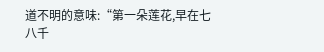道不明的意味:“第一朵莲花,早在七八千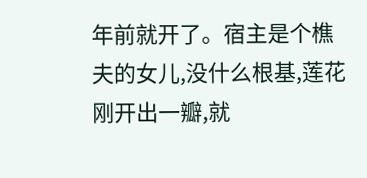年前就开了。宿主是个樵夫的女儿,没什么根基,莲花刚开出一瓣,就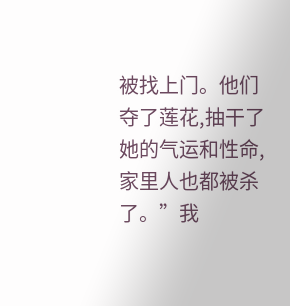被找上门。他们夺了莲花,抽干了她的气运和性命,家里人也都被杀了。”我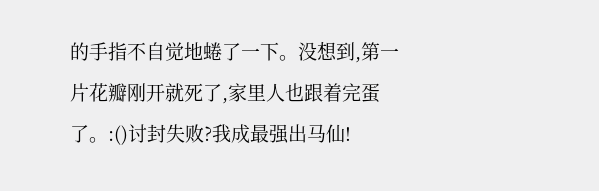的手指不自觉地蜷了一下。没想到,第一片花瓣刚开就死了,家里人也跟着完蛋了。:()讨封失败?我成最强出马仙!